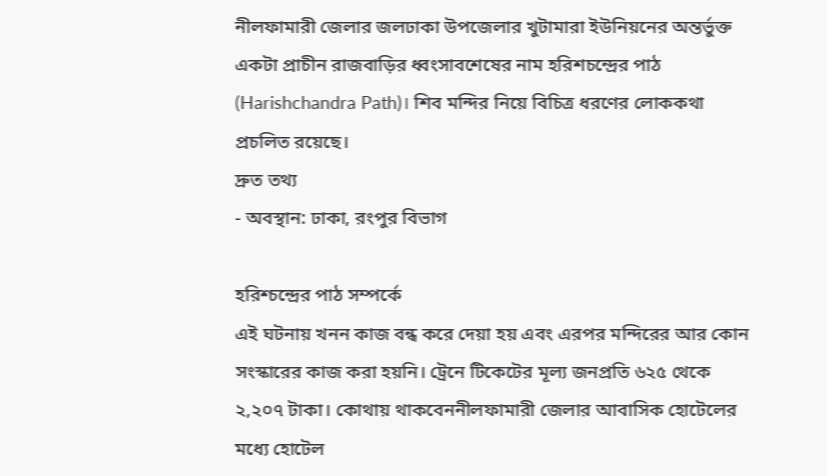নীলফামারী জেলার জলঢাকা উপজেলার খুটামারা ইউনিয়নের অন্তর্ভুক্ত একটা প্রাচীন রাজবাড়ির ধ্বংসাবশেষের নাম হরিশচন্দ্রের পাঠ (Harishchandra Path)। শিব মন্দির নিয়ে বিচিত্র ধরণের লোককথা প্রচলিত রয়েছে।
দ্রুত তথ্য
- অবস্থান: ঢাকা, রংপুর বিভাগ

হরিশ্চন্দ্রের পাঠ সম্পর্কে
এই ঘটনায় খনন কাজ বন্ধ করে দেয়া হয় এবং এরপর মন্দিরের আর কোন সংস্কারের কাজ করা হয়নি। ট্রেনে টিকেটের মূল্য জনপ্রতি ৬২৫ থেকে ২,২০৭ টাকা। কোথায় থাকবেননীলফামারী জেলার আবাসিক হোটেলের মধ্যে হোটেল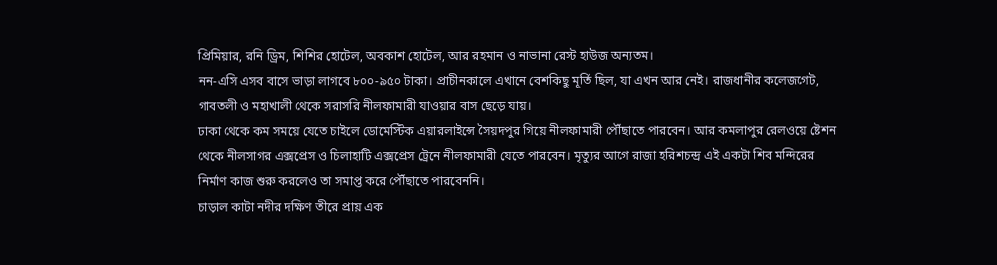প্রিমিয়ার, রনি ড্রিম, শিশির হোটেল, অবকাশ হোটেল, আর রহমান ও নাভানা রেস্ট হাউজ অন্যতম।
নন-এসি এসব বাসে ভাড়া লাগবে ৮০০-৯৫০ টাকা। প্রাচীনকালে এখানে বেশকিছু মূর্তি ছিল, যা এখন আর নেই। রাজধানীর কলেজগেট, গাবতলী ও মহাখালী থেকে সরাসরি নীলফামারী যাওয়ার বাস ছেড়ে যায়।
ঢাকা থেকে কম সময়ে যেতে চাইলে ডোমেস্টিক এয়ারলাইন্সে সৈয়দপুর গিয়ে নীলফামারী পৌঁছাতে পারবেন। আর কমলাপুর রেলওয়ে ষ্টেশন থেকে নীলসাগর এক্সপ্রেস ও চিলাহাটি এক্সপ্রেস ট্রেনে নীলফামারী যেতে পারবেন। মৃত্যুর আগে রাজা হরিশচন্দ্র এই একটা শিব মন্দিরের নির্মাণ কাজ শুরু করলেও তা সমাপ্ত করে পৌঁছাতে পারবেননি।
চাড়াল কাটা নদীর দক্ষিণ তীরে প্রায় এক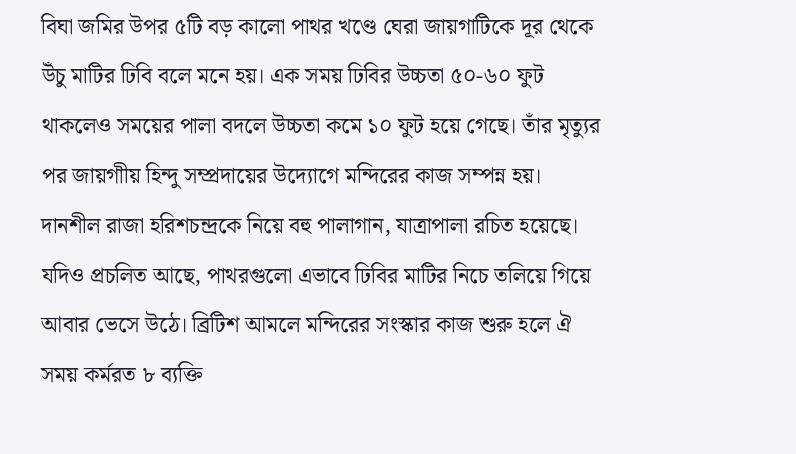বিঘা জমির উপর ৫টি বড় কালো পাথর খণ্ডে ঘেরা জায়গাটিকে দূর থেকে উঁচু মাটির ঢিবি বলে মনে হয়। এক সময় ঢিবির উচ্চতা ৫০-৬০ ফুট থাকলেও সময়ের পালা বদলে উচ্চতা কমে ১০ ফুট হয়ে গেছে। তাঁর মৃত্যুর পর জায়গাীয় হিন্দু সম্প্রদায়ের উদ্যোগে মন্দিরের কাজ সম্পন্ন হয়।
দানশীল রাজা হরিশচন্দ্রকে নিয়ে বহু পালাগান, যাত্রাপালা রচিত হয়েছে। যদিও প্রচলিত আছে, পাথরগুলো এভাবে ঢিবির মাটির নিচে তলিয়ে গিয়ে আবার ভেসে উঠে। ব্রিটিশ আমলে মন্দিরের সংস্কার কাজ শুরু হলে ঐ সময় কর্মরত ৮ ব্যক্তি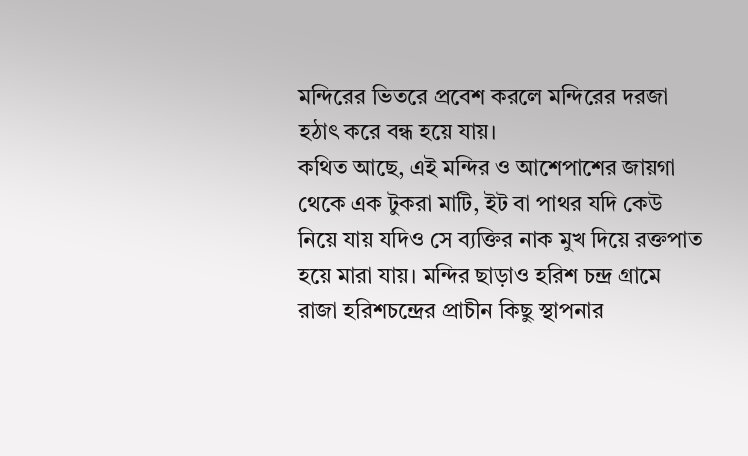মন্দিরের ভিতরে প্রবেশ করলে মন্দিরের দরজা হঠাৎ করে বন্ধ হয়ে যায়।
কথিত আছে, এই মন্দির ও আশেপাশের জায়গা থেকে এক টুকরা মাটি, ইট বা পাথর যদি কেউ নিয়ে যায় যদিও সে ব্যক্তির নাক মুখ দিয়ে রক্তপাত হয়ে মারা যায়। মন্দির ছাড়াও হরিশ চন্দ্র গ্রামে রাজা হরিশচন্দ্রের প্রাচীন কিছু স্থাপনার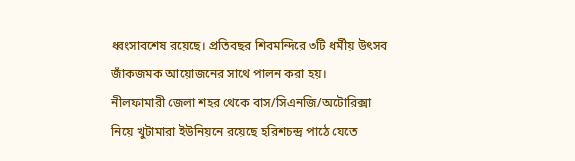ধ্বংসাবশেষ রয়েছে। প্রতিবছর শিবমন্দিরে ৩টি ধর্মীয় উৎসব জাঁকজমক আয়োজনের সাথে পালন করা হয়।
নীলফামারী জেলা শহর থেকে বাস/সিএনজি/অটোরিক্সা নিয়ে খুটামারা ইউনিয়নে রয়েছে হরিশচন্দ্র পাঠে যেতে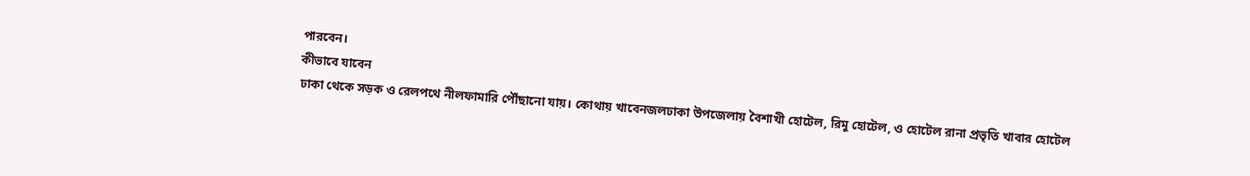পারবেন।
কীভাবে যাবেন
ঢাকা থেকে সড়ক ও রেলপথে নীলফামারি পৌঁছানো যায়। কোথায় খাবেনজলঢাকা উপজেলায় বৈশাখী হোটেল, রিমু হোটেল, ও হোটেল রানা প্রভৃতি খাবার হোটেল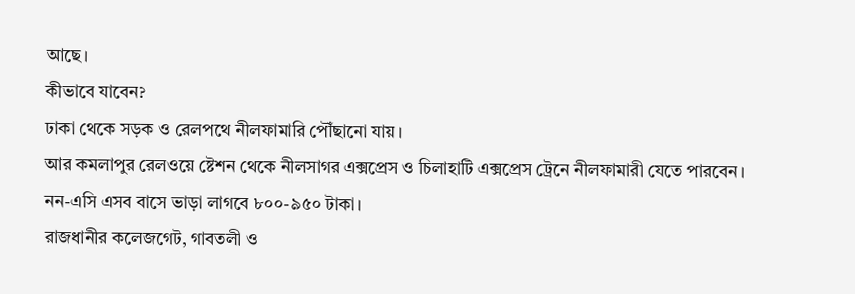আছে।
কীভাবে যাবেন?
ঢাকা থেকে সড়ক ও রেলপথে নীলফামারি পৌঁছানো যায়।
আর কমলাপুর রেলওয়ে ষ্টেশন থেকে নীলসাগর এক্সপ্রেস ও চিলাহাটি এক্সপ্রেস ট্রেনে নীলফামারী যেতে পারবেন।
নন-এসি এসব বাসে ভাড়া লাগবে ৮০০-৯৫০ টাকা।
রাজধানীর কলেজগেট, গাবতলী ও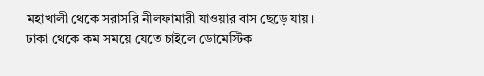মহাখালী থেকে সরাসরি নীলফামারী যাওয়ার বাস ছেড়ে যায়।
ঢাকা থেকে কম সময়ে যেতে চাইলে ডোমেস্টিক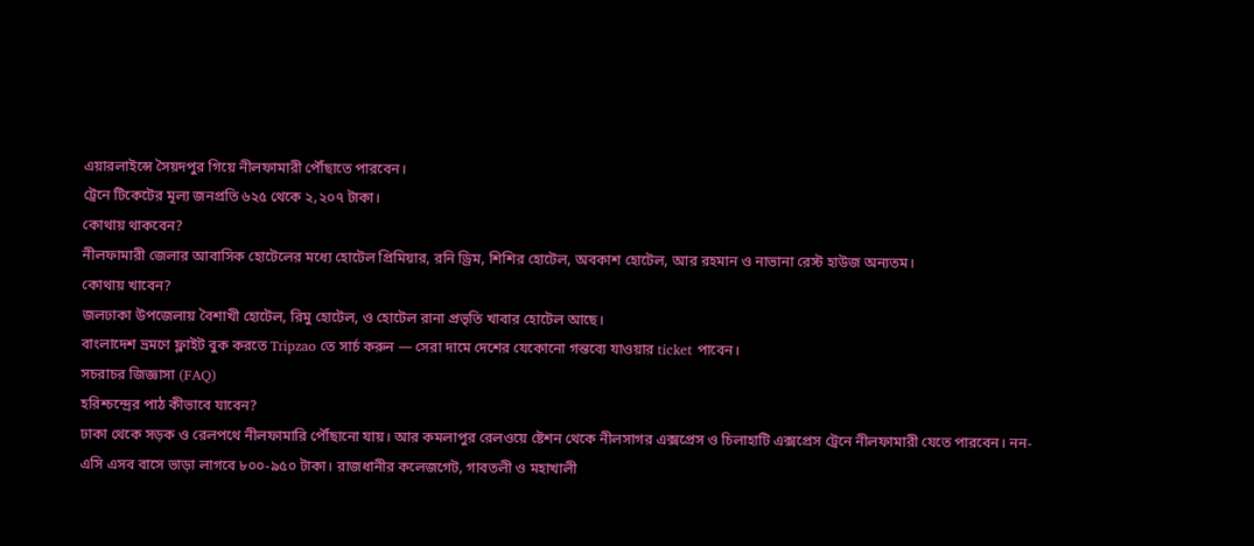এয়ারলাইন্সে সৈয়দপুর গিয়ে নীলফামারী পৌঁছাতে পারবেন।
ট্রেনে টিকেটের মূল্য জনপ্রতি ৬২৫ থেকে ২,২০৭ টাকা।
কোথায় থাকবেন?
নীলফামারী জেলার আবাসিক হোটেলের মধ্যে হোটেল প্রিমিয়ার, রনি ড্রিম, শিশির হোটেল, অবকাশ হোটেল, আর রহমান ও নাভানা রেস্ট হাউজ অন্যতম।
কোথায় খাবেন?
জলঢাকা উপজেলায় বৈশাখী হোটেল, রিমু হোটেল, ও হোটেল রানা প্রভৃতি খাবার হোটেল আছে।
বাংলাদেশ ভ্রমণে ফ্লাইট বুক করতে Tripzao তে সার্চ করুন — সেরা দামে দেশের যেকোনো গন্তব্যে যাওয়ার ticket পাবেন।
সচরাচর জিজ্ঞাসা (FAQ)
হরিশ্চন্দ্রের পাঠ কীভাবে যাবেন?
ঢাকা থেকে সড়ক ও রেলপথে নীলফামারি পৌঁছানো যায়। আর কমলাপুর রেলওয়ে ষ্টেশন থেকে নীলসাগর এক্সপ্রেস ও চিলাহাটি এক্সপ্রেস ট্রেনে নীলফামারী যেতে পারবেন। নন-এসি এসব বাসে ভাড়া লাগবে ৮০০-৯৫০ টাকা। রাজধানীর কলেজগেট, গাবতলী ও মহাখালী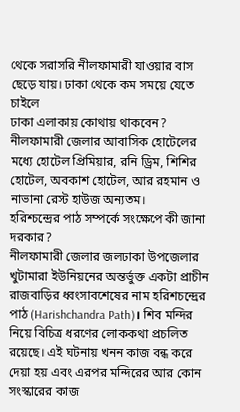থেকে সরাসরি নীলফামারী যাওয়ার বাস ছেড়ে যায়। ঢাকা থেকে কম সময়ে যেতে চাইলে
ঢাকা এলাকায় কোথায় থাকবেন?
নীলফামারী জেলার আবাসিক হোটেলের মধ্যে হোটেল প্রিমিয়ার, রনি ড্রিম, শিশির হোটেল, অবকাশ হোটেল, আর রহমান ও নাভানা রেস্ট হাউজ অন্যতম।
হরিশ্চন্দ্রের পাঠ সম্পর্কে সংক্ষেপে কী জানা দরকার?
নীলফামারী জেলার জলঢাকা উপজেলার খুটামারা ইউনিয়নের অন্তর্ভুক্ত একটা প্রাচীন রাজবাড়ির ধ্বংসাবশেষের নাম হরিশচন্দ্রের পাঠ (Harishchandra Path)। শিব মন্দির নিয়ে বিচিত্র ধরণের লোককথা প্রচলিত রয়েছে। এই ঘটনায় খনন কাজ বন্ধ করে দেয়া হয় এবং এরপর মন্দিরের আর কোন সংস্কারের কাজ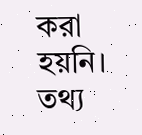করা হয়নি।
তথ্য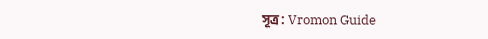সূত্র: Vromon Guide